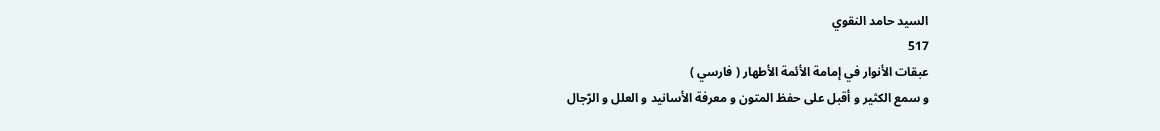السيد حامد النقوي
517
عبقات الأنوار في إمامة الأئمة الأطهار ( فارسي )
و سمع الكثير و أقبل على حفظ المتون و معرفة الأسانيد و العلل و الرّجال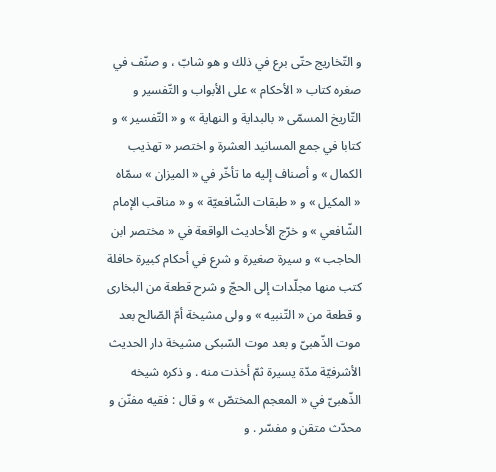و التّخاريج حتّى برع في ذلك و هو شابّ ، و صنّف في صغره كتاب « الأحكام » على الأبواب و التّفسير و التّاريخ المسمّى « بالبداية و النهاية » و « التّفسير » و كتابا في جمع المسانيد العشرة و اختصر « تهذيب الكمال » و أصناف إليه ما تأخّر في « الميزان » سمّاه « المكيل » و « طبقات الشّافعيّة » و « مناقب الإمام الشّافعي » و خرّج الأحاديث الواقعة في « مختصر ابن الحاجب » و سيرة صغيرة و شرع في أحكام كبيرة حافلة كتب منها مجلّدات إلى الحجّ و شرح قطعة من البخارى و قطعة من « التّنبيه » و ولى مشيخة أمّ الصّالح بعد موت الذّهبىّ و بعد موت السّبكى مشيخة دار الحديث الأشرفيّة مدّة يسيرة ثمّ أخذت منه . و ذكره شيخه الذّهبىّ في « المعجم المختصّ » و قال : فقيه مفنّن و محدّث متقن و مفسّر . و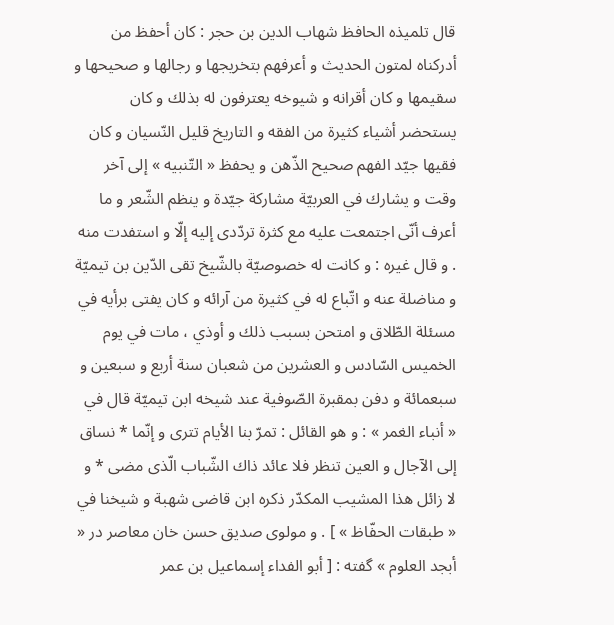قال تلميذه الحافظ شهاب الدين بن حجر : كان أحفظ من أدركناه لمتون الحديث و أعرفهم بتخريجها و رجالها و صحيحها و سقيمها و كان أقرانه و شيوخه يعترفون له بذلك و كان يستحضر أشياء كثيرة من الفقه و التاريخ قليل النّسيان و كان فقيها جيّد الفهم صحيح الذّهن و يحفظ « التّنبيه » إلى آخر وقت و يشارك في العربيّة مشاركة جيّدة و ينظم الشّعر و ما أعرف أنّى اجتمعت عليه مع كثرة تردّدى إليه إلّا و استفدت منه . و قال غيره : و كانت له خصوصيّة بالشّيخ تقى الدّين بن تيميّة و مناضلة عنه و اتّباع له في كثيرة من آرائه و كان يفتى برأيه في مسئلة الطّلاق و امتحن بسبب ذلك و أوذي ، مات في يوم الخميس السّادس و العشرين من شعبان سنة أربع و سبعين و سبعمائة و دفن بمقبرة الصّوفية عند شيخه ابن تيميّة قال في « أنباء الغمر » : و هو القائل : تمرّ بنا الأيام تترى و إنّما * نساق إلى الآجال و العين تنظر فلا عائد ذاك الشّباب الّذى مضى * و لا زائل هذا المشيب المكدّر ذكره ابن قاضى شهبة و شيخنا في « طبقات الحفّاظ » ] . و مولوى صديق حسن خان معاصر در « أبجد العلوم » گفته : [ أبو الفداء إسماعيل بن عمر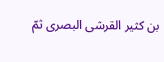بن كثير القرشى البصرى ثمّ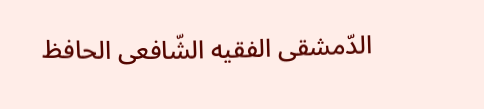الدّمشقى الفقيه الشّافعى الحافظ